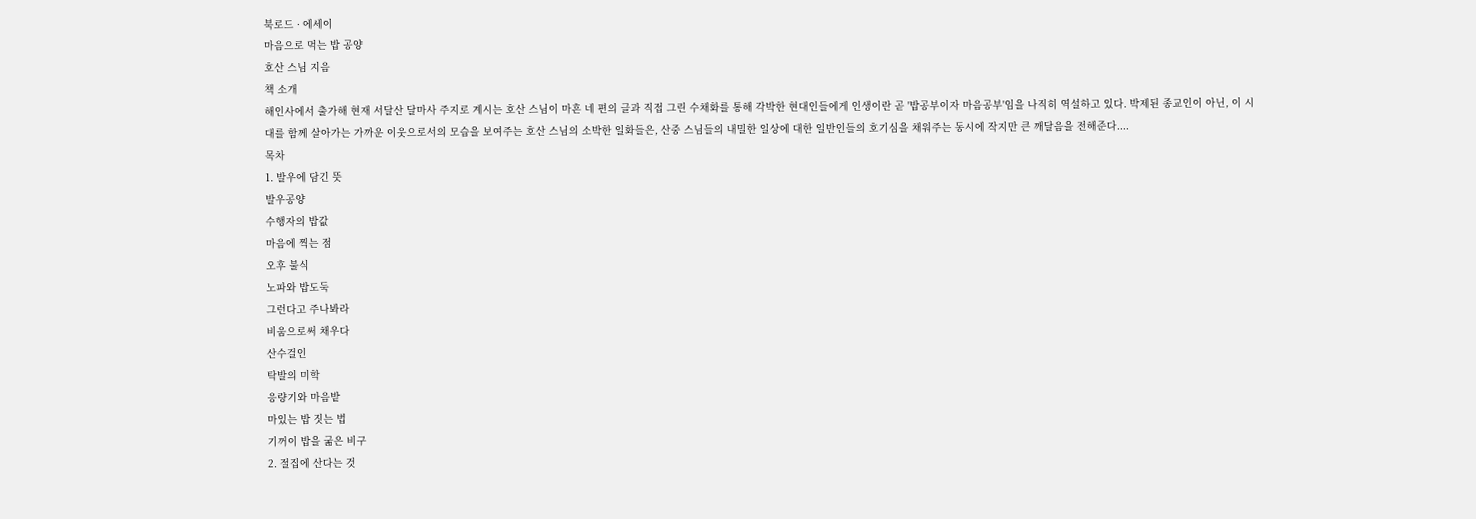북로드 · 에세이
마음으로 먹는 밥 공양
호산 스님 지음
책 소개
해인사에서 출가해 현재 서달산 달마사 주지로 계시는 호산 스님이 마흔 네 편의 글과 직접 그린 수채화를 통해 각박한 현대인들에게 인생이란 곧 '밥공부이자 마음공부'임을 나직히 역설하고 있다. 박제된 종교인이 아닌, 이 시대를 함께 살아가는 가까운 이웃으로서의 모습을 보여주는 호산 스님의 소박한 일화들은, 산중 스님들의 내밀한 일상에 대한 일반인들의 호기심을 채워주는 동시에 작지만 큰 깨달음을 전해준다....
목차
1. 발우에 담긴 뜻
발우공양
수행자의 밥값
마음에 찍는 점
오후 불식
노파와 밥도둑
그런다고 주나봐라
비움으로써 채우다
산수걸인
탁발의 미학
응량기와 마음밭
마있는 밥 짓는 법
기꺼이 밥을 굶은 비구
2. 절집에 산다는 것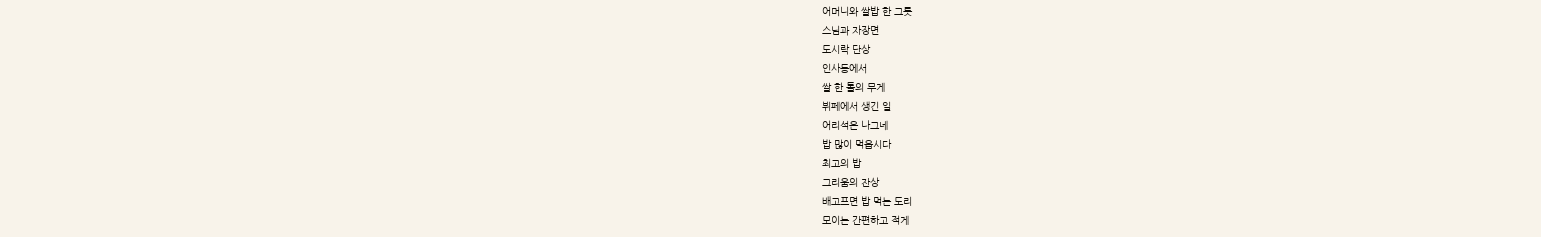어머니와 쌀밥 한 그릇
스님과 자장면
도시락 단상
인사동에서
쌀 한 톨의 무게
뷔페에서 생긴 일
어리석은 나그네
밥 많이 먹읍시다
최고의 밥
그리움의 잔상
배고프면 밥 먹는 도리
모이는 간편하고 적게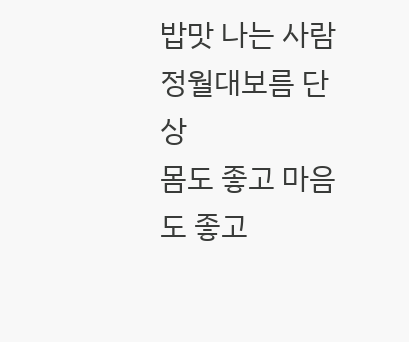밥맛 나는 사람
정월대보름 단상
몸도 좋고 마음도 좋고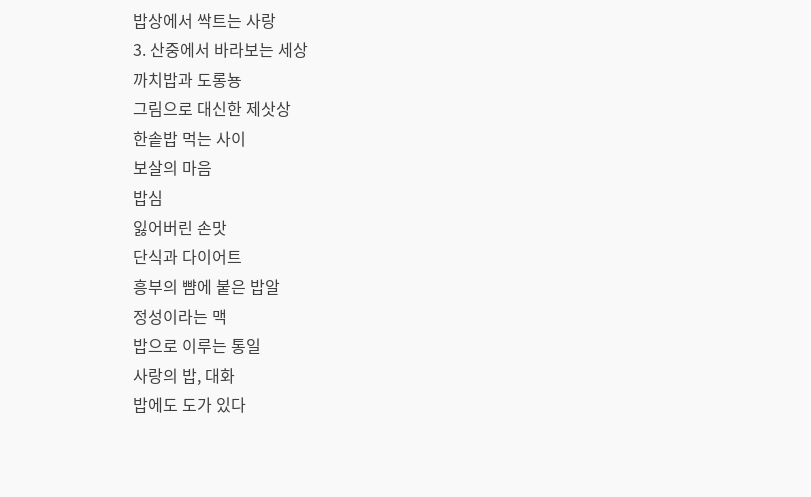밥상에서 싹트는 사랑
3. 산중에서 바라보는 세상
까치밥과 도롱뇽
그림으로 대신한 제삿상
한솥밥 먹는 사이
보살의 마음
밥심
잃어버린 손맛
단식과 다이어트
흥부의 뺨에 붙은 밥알
정성이라는 맥
밥으로 이루는 통일
사랑의 밥, 대화
밥에도 도가 있다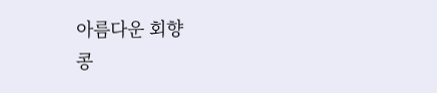아름다운 회향
콩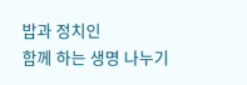밥과 정치인
함께 하는 생명 나누기